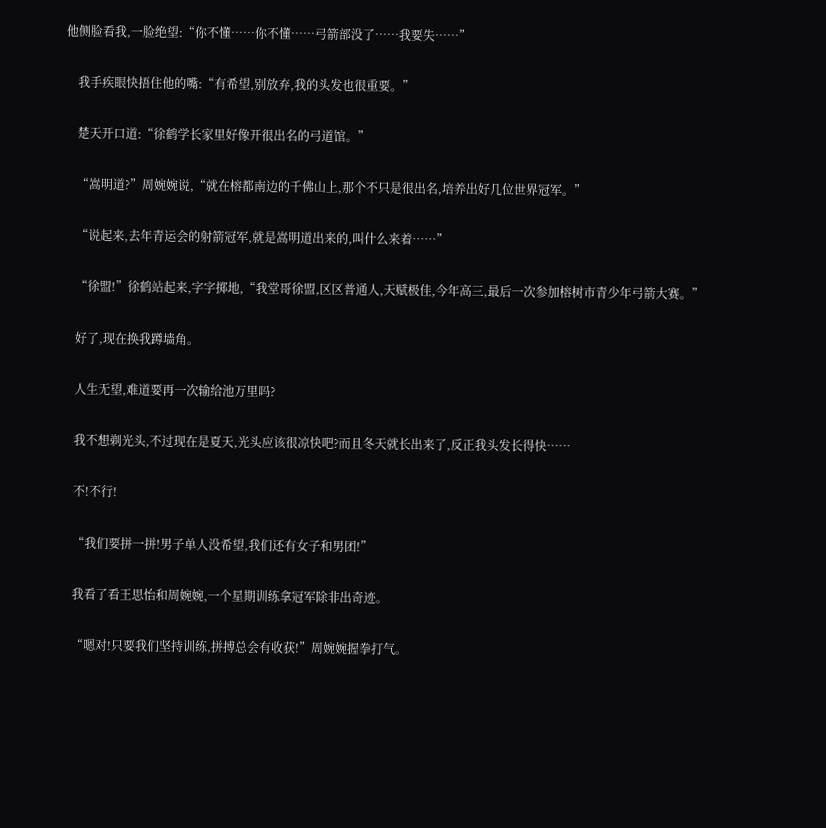他侧脸看我,一脸绝望:“你不懂……你不懂……弓箭部没了……我要失……”

    我手疾眼快捂住他的嘴:“有希望,别放弃,我的头发也很重要。”

    楚天开口道:“徐鹤学长家里好像开很出名的弓道馆。”

    “嵩明道?”周婉婉说,“就在榕都南边的千佛山上,那个不只是很出名,培养出好几位世界冠军。”

    “说起来,去年青运会的射箭冠军,就是嵩明道出来的,叫什么来着……”

    “徐盟!”徐鹤站起来,字字掷地,“我堂哥徐盟,区区普通人,天赋极佳,今年高三,最后一次参加榕树市青少年弓箭大赛。”

    好了,现在换我蹲墙角。

    人生无望,难道要再一次输给池万里吗?

    我不想剃光头,不过现在是夏天,光头应该很凉快吧?而且冬天就长出来了,反正我头发长得快……

    不!不行!

    “我们要拼一拼!男子单人没希望,我们还有女子和男团!”

    我看了看王思怡和周婉婉,一个星期训练拿冠军除非出奇迹。

    “嗯对!只要我们坚持训练,拼搏总会有收获!”周婉婉握拳打气。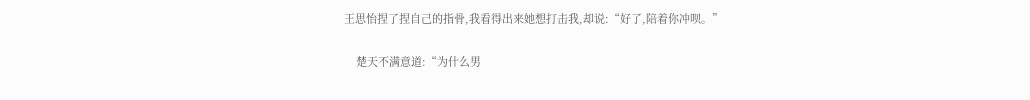王思怡捏了捏自己的指骨,我看得出来她想打击我,却说:“好了,陪着你冲呗。”

    楚天不满意道:“为什么男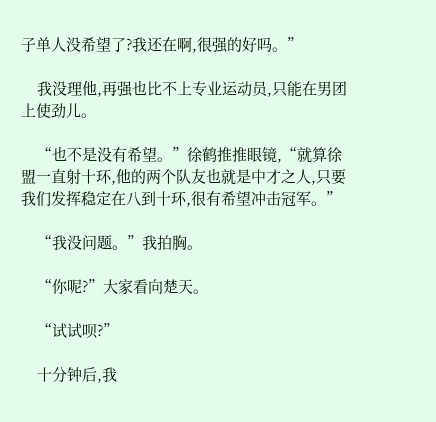子单人没希望了?我还在啊,很强的好吗。”

    我没理他,再强也比不上专业运动员,只能在男团上使劲儿。

    “也不是没有希望。”徐鹤推推眼镜,“就算徐盟一直射十环,他的两个队友也就是中才之人,只要我们发挥稳定在八到十环,很有希望冲击冠军。”

    “我没问题。”我拍胸。

    “你呢?”大家看向楚天。

    “试试呗?”

    十分钟后,我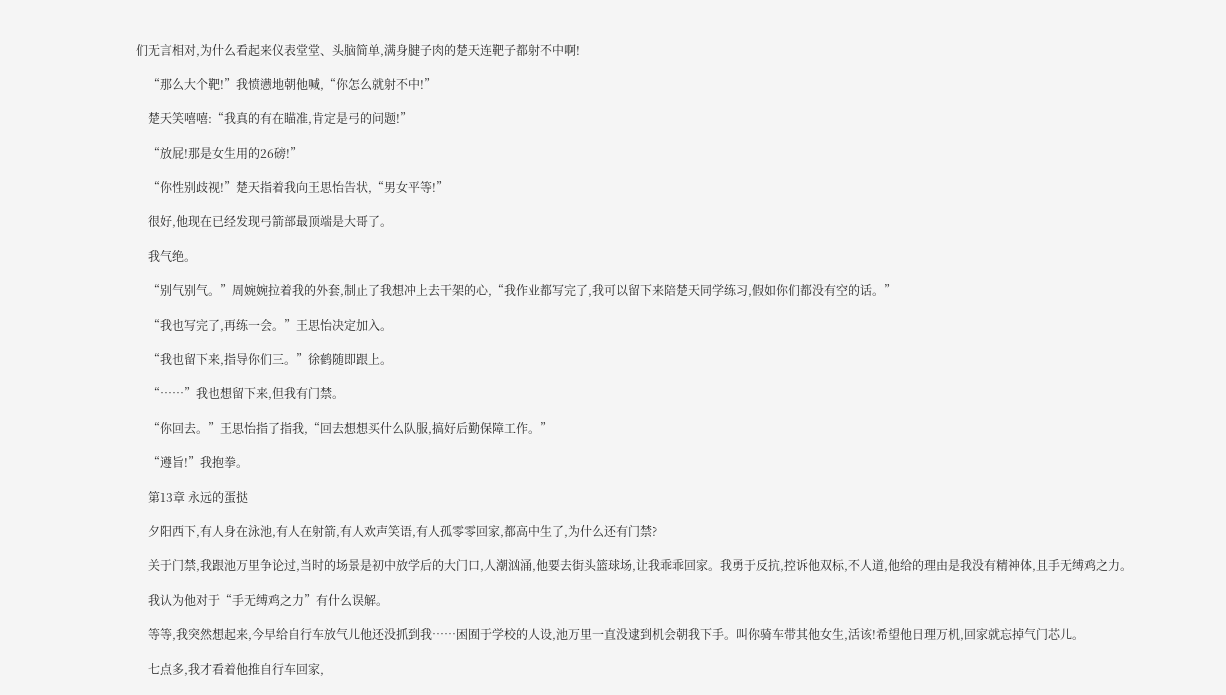们无言相对,为什么看起来仪表堂堂、头脑简单,满身腱子肉的楚天连靶子都射不中啊!

    “那么大个靶!”我愤懑地朝他喊,“你怎么就射不中!”

    楚天笑嘻嘻:“我真的有在瞄准,肯定是弓的问题!”

    “放屁!那是女生用的26磅!”

    “你性别歧视!”楚天指着我向王思怡告状,“男女平等!”

    很好,他现在已经发现弓箭部最顶端是大哥了。

    我气绝。

    “别气别气。”周婉婉拉着我的外套,制止了我想冲上去干架的心,“我作业都写完了,我可以留下来陪楚天同学练习,假如你们都没有空的话。”

    “我也写完了,再练一会。”王思怡决定加入。

    “我也留下来,指导你们三。”徐鹤随即跟上。

    “……”我也想留下来,但我有门禁。

    “你回去。”王思怡指了指我,“回去想想买什么队服,搞好后勤保障工作。”

    “遵旨!”我抱拳。

    第13章 永远的蛋挞

    夕阳西下,有人身在泳池,有人在射箭,有人欢声笑语,有人孤零零回家,都高中生了,为什么还有门禁?

    关于门禁,我跟池万里争论过,当时的场景是初中放学后的大门口,人潮汹涌,他要去街头篮球场,让我乖乖回家。我勇于反抗,控诉他双标,不人道,他给的理由是我没有精神体,且手无缚鸡之力。

    我认为他对于“手无缚鸡之力”有什么误解。

    等等,我突然想起来,今早给自行车放气儿他还没抓到我……困囿于学校的人设,池万里一直没逮到机会朝我下手。叫你骑车带其他女生,活该!希望他日理万机,回家就忘掉气门芯儿。

    七点多,我才看着他推自行车回家,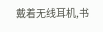戴着无线耳机,书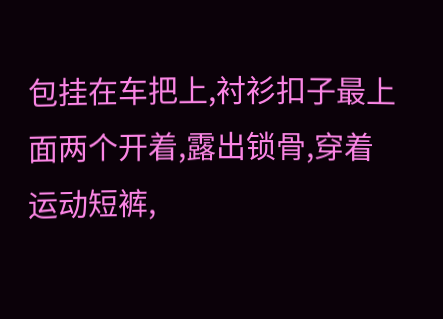包挂在车把上,衬衫扣子最上面两个开着,露出锁骨,穿着运动短裤,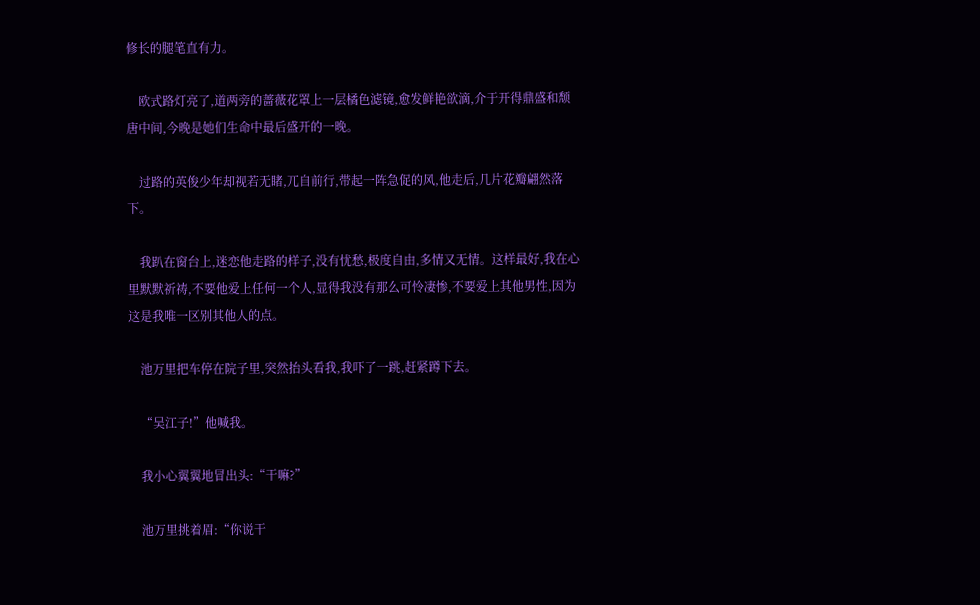修长的腿笔直有力。

    欧式路灯亮了,道两旁的蔷薇花罩上一层橘色滤镜,愈发鲜艳欲滴,介于开得鼎盛和颓唐中间,今晚是她们生命中最后盛开的一晚。

    过路的英俊少年却视若无睹,兀自前行,带起一阵急促的风,他走后,几片花瓣翩然落下。

    我趴在窗台上,迷恋他走路的样子,没有忧愁,极度自由,多情又无情。这样最好,我在心里默默祈祷,不要他爱上任何一个人,显得我没有那么可怜凄惨,不要爱上其他男性,因为这是我唯一区别其他人的点。

    池万里把车停在院子里,突然抬头看我,我吓了一跳,赶紧蹲下去。

    “吴江子!”他喊我。

    我小心翼翼地冒出头:“干嘛?”

    池万里挑着眉:“你说干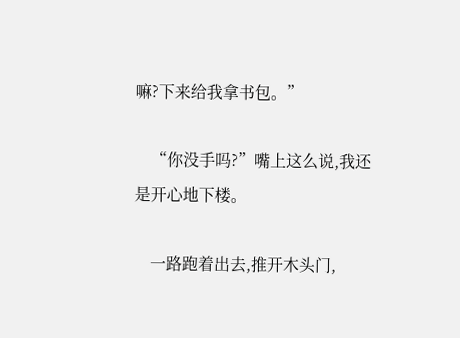嘛?下来给我拿书包。”

    “你没手吗?”嘴上这么说,我还是开心地下楼。

    一路跑着出去,推开木头门,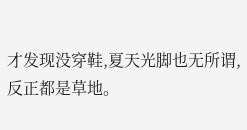才发现没穿鞋,夏天光脚也无所谓,反正都是草地。